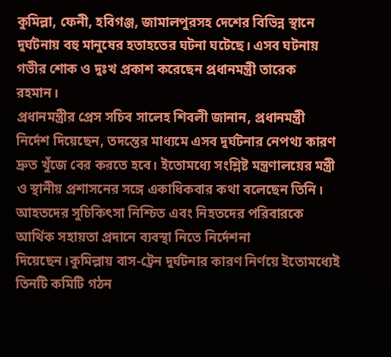কুমিল্লা, ফেনী, হবিগঞ্জ, জামালপুরসহ দেশের বিভিন্ন স্থানে দুর্ঘটনায় বহু মানুষের হতাহতের ঘটনা ঘটেছে। এসব ঘটনায় গভীর শোক ও দুঃখ প্রকাশ করেছেন প্রধানমন্ত্রী তারেক রহমান।
প্রধানমন্ত্রীর প্রেস সচিব সালেহ শিবলী জানান, প্রধানমন্ত্রী নির্দেশ দিয়েছেন, তদন্তের মাধ্যমে এসব দুর্ঘটনার নেপথ্য কারণ দ্রুত খুঁজে বের করতে হবে। ইতোমধ্যে সংশ্লিষ্ট মন্ত্রণালয়ের মন্ত্রী ও স্থানীয় প্রশাসনের সঙ্গে একাধিকবার কথা বলেছেন তিনি। আহতদের সুচিকিৎসা নিশ্চিত এবং নিহতদের পরিবারকে আর্থিক সহায়তা প্রদানে ব্যবস্থা নিতে নির্দেশনা দিয়েছেন।কুমিল্লায় বাস-ট্রেন দুর্ঘটনার কারণ নির্ণয়ে ইতোমধ্যেই তিনটি কমিটি গঠন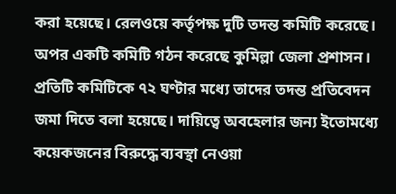করা হয়েছে। রেলওয়ে কর্তৃপক্ষ দুটি তদন্ত কমিটি করেছে। অপর একটি কমিটি গঠন করেছে কুমিল্লা জেলা প্রশাসন। প্রতিটি কমিটিকে ৭২ ঘণ্টার মধ্যে তাদের তদন্ত প্রতিবেদন জমা দিতে বলা হয়েছে। দায়িত্বে অবহেলার জন্য ইতোমধ্যে কয়েকজনের বিরুদ্ধে ব্যবস্থা নেওয়া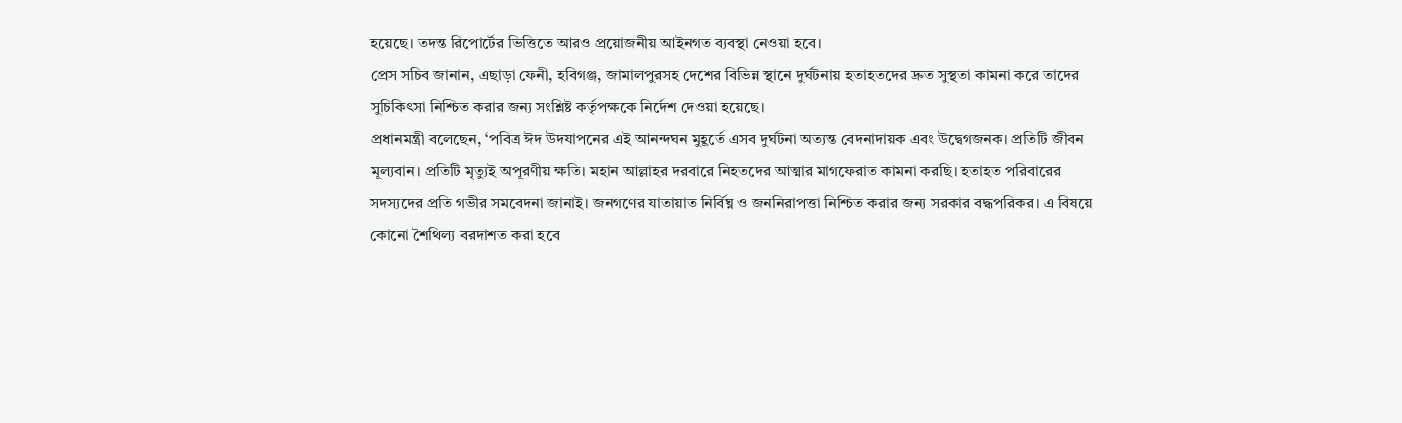হয়েছে। তদন্ত রিপোর্টের ভিত্তিতে আরও প্রয়োজনীয় আইনগত ব্যবস্থা নেওয়া হবে।
প্রেস সচিব জানান, এছাড়া ফেনী, হবিগঞ্জ, জামালপুরসহ দেশের বিভিন্ন স্থানে দুর্ঘটনায় হতাহতদের দ্রুত সুস্থতা কামনা করে তাদের সুচিকিৎসা নিশ্চিত করার জন্য সংশ্লিষ্ট কর্তৃপক্ষকে নির্দেশ দেওয়া হয়েছে।
প্রধানমন্ত্রী বলেছেন, ‘পবিত্র ঈদ উদযাপনের এই আনন্দঘন মুহূর্তে এসব দুর্ঘটনা অত্যন্ত বেদনাদায়ক এবং উদ্বেগজনক। প্রতিটি জীবন মূল্যবান। প্রতিটি মৃত্যুই অপূরণীয় ক্ষতি। মহান আল্লাহর দরবারে নিহতদের আত্মার মাগফেরাত কামনা করছি। হতাহত পরিবারের সদস্যদের প্রতি গভীর সমবেদনা জানাই। জনগণের যাতায়াত নির্বিঘ্ন ও জননিরাপত্তা নিশ্চিত করার জন্য সরকার বদ্ধপরিকর। এ বিষয়ে কোনো শৈথিল্য বরদাশত করা হবে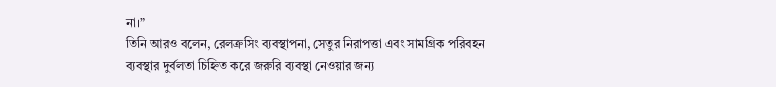না।”
তিনি আরও বলেন, রেলক্রসিং ব্যবস্থাপনা, সেতুর নিরাপত্তা এবং সামগ্রিক পরিবহন ব্যবস্থার দুর্বলতা চিহ্নিত করে জরুরি ব্যবস্থা নেওয়ার জন্য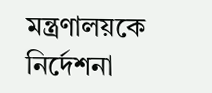মন্ত্রণালয়কে নির্দেশনা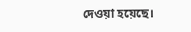দেওয়া হয়েছে।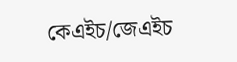কেএইচ/জেএইচ